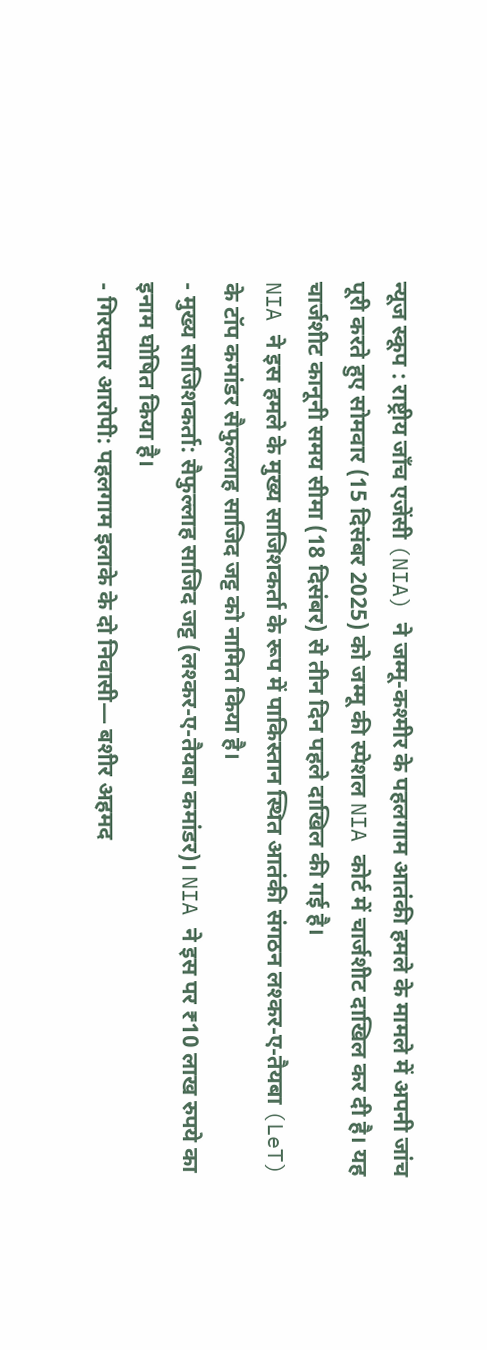न्यूज स्कूप : राष्ट्रीय जाँच एजेंसी (NIA) ने जम्मू-कश्मीर के पहलगाम आतंकी हमले के मामले में अपनी जांच पूरी करते हुए सोमवार (15 दिसंबर 2025) को जम्मू की स्पेशल NIA कोर्ट में चार्जशीट दाखिल कर दी है। यह चार्जशीट कानूनी समय सीमा (18 दिसंबर) से तीन दिन पहले दाखिल की गई है।
NIA ने इस हमले के मुख्य साजिशकर्ता के रूप में पाकिस्तान स्थित आतंकी संगठन लश्कर-ए-तैयबा (LeT) के टॉप कमांडर सैफुल्लाह साजिद जट्ट को नामित किया है।
- मुख्य साजिशकर्ता: सैफुल्लाह साजिद जट्ट (लश्कर-ए-तैयबा कमांडर)। NIA ने इस पर ₹10 लाख रुपये का इनाम घोषित किया है।
- गिरफ्तार आरोपी: पहलगाम इलाके के दो निवासी— बशीर अहमद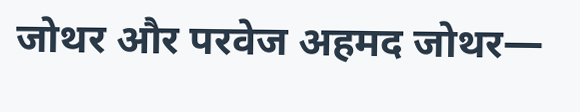जोथर और परवेज अहमद जोथर—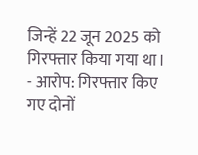जिन्हें 22 जून 2025 को गिरफ्तार किया गया था।
- आरोप: गिरफ्तार किए गए दोनों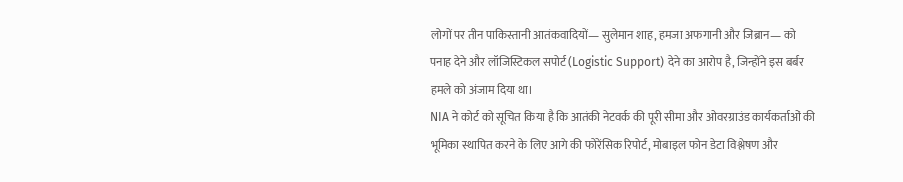लोगों पर तीन पाकिस्तानी आतंकवादियों— सुलेमान शाह, हमजा अफगानी और जिब्रान— को पनाह देने और लॉजिस्टिकल सपोर्ट (Logistic Support) देने का आरोप है, जिन्होंने इस बर्बर हमले को अंजाम दिया था।
NIA ने कोर्ट को सूचित किया है कि आतंकी नेटवर्क की पूरी सीमा और ओवरग्राउंड कार्यकर्ताओं की भूमिका स्थापित करने के लिए आगे की फोरेंसिक रिपोर्ट, मोबाइल फोन डेटा विश्लेषण और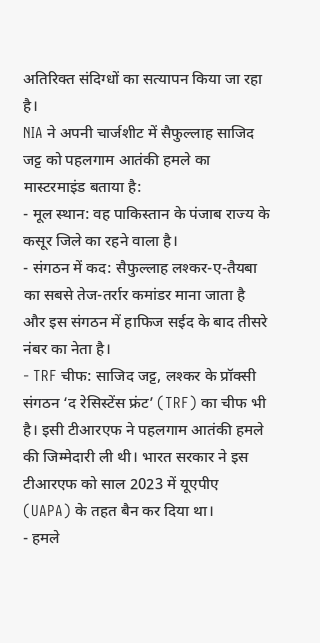अतिरिक्त संदिग्धों का सत्यापन किया जा रहा है।
NIA ने अपनी चार्जशीट में सैफुल्लाह साजिद जट्ट को पहलगाम आतंकी हमले का मास्टरमाइंड बताया है:
- मूल स्थान: वह पाकिस्तान के पंजाब राज्य के कसूर जिले का रहने वाला है।
- संगठन में कद: सैफुल्लाह लश्कर-ए-तैयबा का सबसे तेज-तर्रार कमांडर माना जाता है और इस संगठन में हाफिज सईद के बाद तीसरे नंबर का नेता है।
- TRF चीफ: साजिद जट्ट, लश्कर के प्रॉक्सी संगठन ‘द रेसिस्टेंस फ्रंट’ (TRF) का चीफ भी है। इसी टीआरएफ ने पहलगाम आतंकी हमले की जिम्मेदारी ली थी। भारत सरकार ने इस टीआरएफ को साल 2023 में यूएपीए (UAPA) के तहत बैन कर दिया था।
- हमले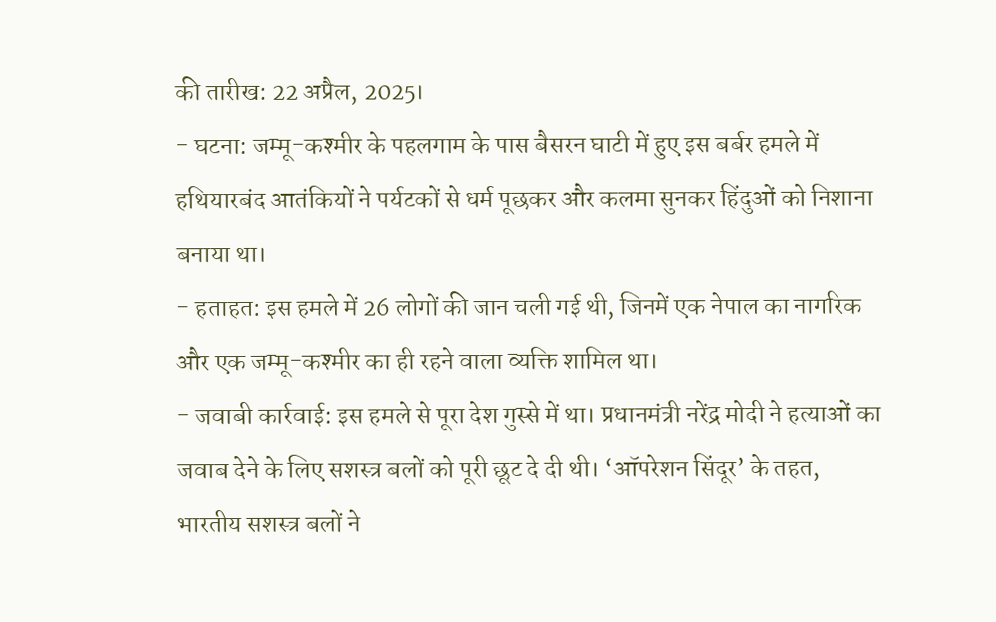की तारीख: 22 अप्रैल, 2025।
- घटना: जम्मू-कश्मीर के पहलगाम के पास बैसरन घाटी में हुए इस बर्बर हमले में हथियारबंद आतंकियों ने पर्यटकों से धर्म पूछकर और कलमा सुनकर हिंदुओं को निशाना बनाया था।
- हताहत: इस हमले में 26 लोगों की जान चली गई थी, जिनमें एक नेपाल का नागरिक और एक जम्मू-कश्मीर का ही रहने वाला व्यक्ति शामिल था।
- जवाबी कार्रवाई: इस हमले से पूरा देश गुस्से में था। प्रधानमंत्री नरेंद्र मोदी ने हत्याओं का जवाब देने के लिए सशस्त्र बलों को पूरी छूट दे दी थी। ‘ऑपरेशन सिंदूर’ के तहत, भारतीय सशस्त्र बलों ने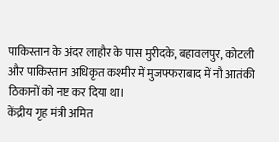पाकिस्तान के अंदर लाहौर के पास मुरीदके, बहावलपुर, कोटली और पाकिस्तान अधिकृत कश्मीर में मुजफ्फराबाद में नौ आतंकी ठिकानों को नष्ट कर दिया था।
केंद्रीय गृह मंत्री अमित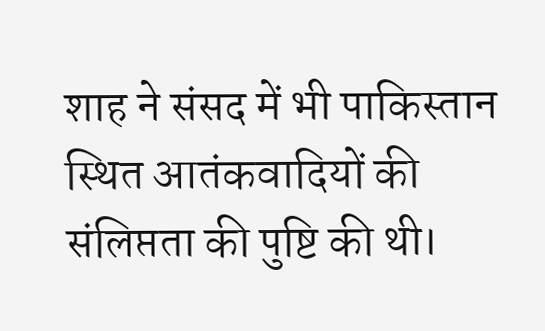शाह ने संसद में भी पाकिस्तान स्थित आतंकवादियों की संलिप्तता की पुष्टि की थी।